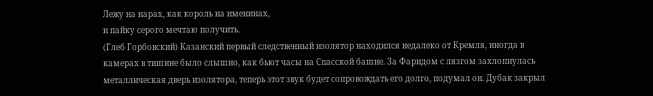Лежу на нарах, как король на именинах,
и пайку серого мечтаю получить.
(Глеб Горбовский) Казанский первый следственный изолятор находился недалеко от Кремля, иногда в камерах в тишине было слышно, как бьют часы на Спасской башне. За Фаридом с лязгом захлопнулась металлическая дверь изолятора, теперь этот звук будет сопровождать его долго, подумал он. Дубак закрыл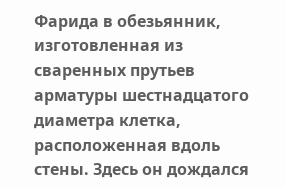Фарида в обезьянник, изготовленная из сваренных прутьев арматуры шестнадцатого диаметра клетка, расположенная вдоль стены. Здесь он дождался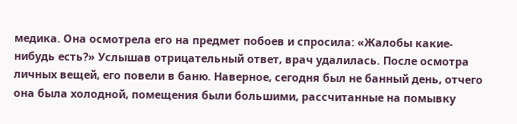медика. Она осмотрела его на предмет побоев и спросила: «Жалобы какие-нибудь есть?» Услышав отрицательный ответ, врач удалилась. После осмотра личных вещей, его повели в баню. Наверное, сегодня был не банный день, отчего она была холодной, помещения были большими, рассчитанные на помывку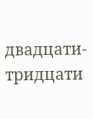двадцати-тридцати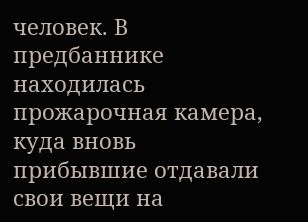человек. В предбаннике находилась прожарочная камера, куда вновь прибывшие отдавали свои вещи на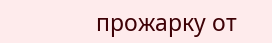прожарку от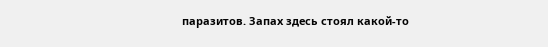паразитов. Запах здесь стоял какой-то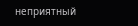неприятный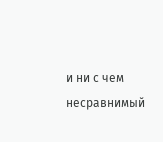и ни с чем несравнимый